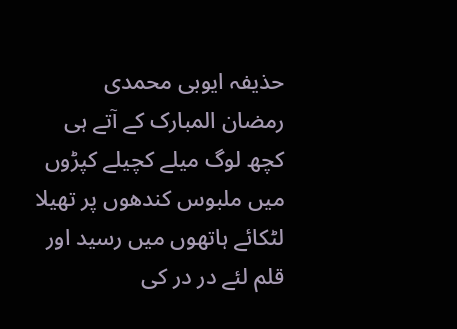حذیفہ ایوبی محمدی
رمضان المبارک کے آتے ہی کچھ لوگ میلے کچیلے کپڑوں میں ملبوس کندھوں پر تھیلا لٹکائے ہاتھوں میں رسید اور قلم لئے در در کی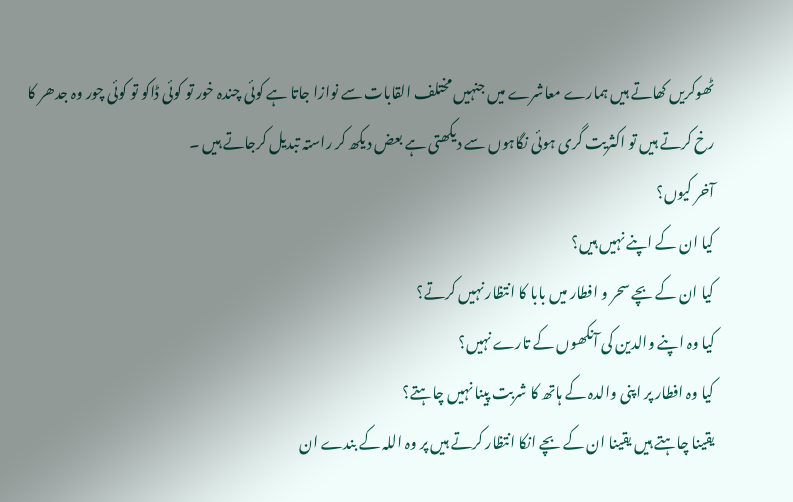ٹھوکریں کھاتے ہیں ہمارے معاشرے میں جنہیں مختلف القابات سے نوازا جاتا ہے کوئی چندہ خور تو کوئی ڈاکو تو کوئی چور وہ جدھر کا رخ کرتے ہیں تو اکثریت گری ہوئی نگاہوں سے دیکھتی ہے بعض دیکھ کر راستہ تبدیل کرجاتے ہیں ۔
آخر کیوں؟
کیا ان کے اپنے نہیں ہیں؟
کیا ان کے بچے سحر و افطار میں بابا کا انتظار نہیں کرتے؟
کیا وہ اپنے والدین کی آنکھوں کے تارے نہیں؟
کیا وہ افطار پر اپنی والدہ کے ہاتھ کا شربت پینا نہیں چاہتے؟
یقینا چاہتے ہیں یقینا ان کے بچے انکا انتظار کرتے ہیں پر وہ اللہ کے بندے ان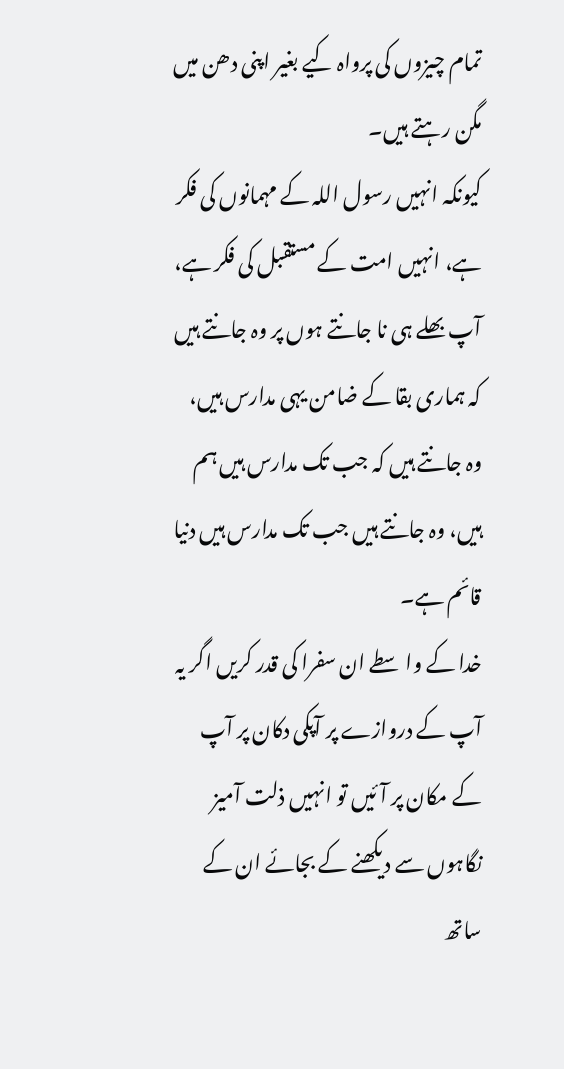تمام چیزوں کی پرواہ کیے بغیر اپنی دھن میں مگن رہتے ہیں۔
کیونکہ انہیں رسول اللہ کے مہمانوں کی فکر ہے، انہیں امت کے مستقبل کی فکر ہے، آپ بھلے ہی نا جانتے ہوں پر وہ جانتے ہیں کہ ہماری بقا کے ضامن یہی مدارس ہیں، وہ جانتے ہیں کہ جب تک مدارس ہیں ہم ہیں، وہ جانتے ہیں جب تک مدارس ہیں دنیا قائم ہے۔
خدا کے واسطے ان سفرا کی قدر کریں اگر یہ آپ کے دروازے پر آپکی دکان پر آپ کے مکان پر آئیں تو انہیں ذلت آمیز نگاہوں سے دیکھنے کے بجائے ان کے ساتھ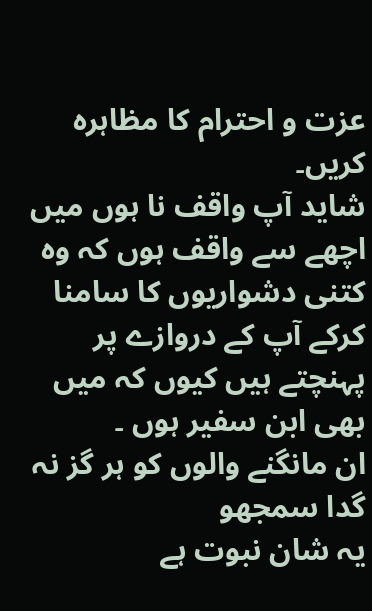عزت و احترام کا مظاہرہ کریں۔
شاید آپ واقف نا ہوں میں اچھے سے واقف ہوں کہ وہ کتنی دشواریوں کا سامنا کرکے آپ کے دروازے پر پہنچتے ہیں کیوں کہ میں بھی ابن سفیر ہوں ۔
ان مانگنے والوں کو ہر گز نہ گدا سمجھو
یہ شان نبوت ہے